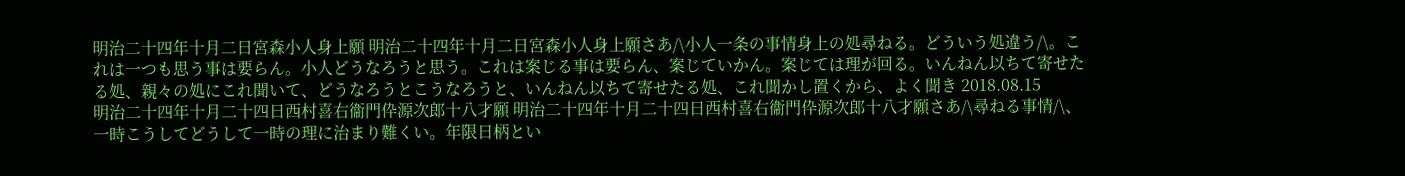明治二十四年十月二日宮森小人身上願 明治二十四年十月二日宮森小人身上願さあ/\小人一条の事情身上の処尋ねる。どういう処違う/\。これは一つも思う事は要らん。小人どうなろうと思う。これは案じる事は要らん、案じていかん。案じては理が回る。いんねん以ちて寄せたる処、親々の処にこれ聞いて、どうなろうとこうなろうと、いんねん以ちて寄せたる処、これ聞かし置くから、よく聞き 2018.08.15
明治二十四年十月二十四日西村喜右衞門伜源次郎十八才願 明治二十四年十月二十四日西村喜右衞門伜源次郎十八才願さあ/\尋ねる事情/\、一時こうしてどうして一時の理に治まり難くい。年限日柄とい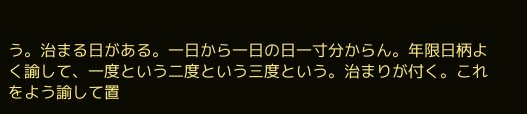う。治まる日がある。一日から一日の日一寸分からん。年限日柄よく諭して、一度という二度という三度という。治まりが付く。これをよう諭して置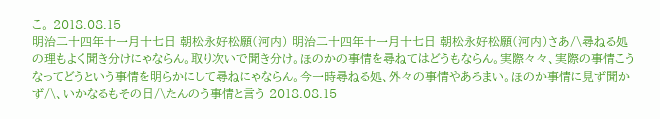こ。 2018.08.15
明治二十四年十一月十七日 朝松永好松願(河内) 明治二十四年十一月十七日 朝松永好松願(河内)さあ/\尋ねる処の理もよく聞き分けにゃならん。取り次いで聞き分け。ほのかの事情を尋ねてはどうもならん。実際々々、実際の事情こうなってどうという事情を明らかにして尋ねにゃならん。今一時尋ねる処、外々の事情やあろまい。ほのか事情に見ず聞かず/\、いかなるもその日/\たんのう事情と言う 2018.08.15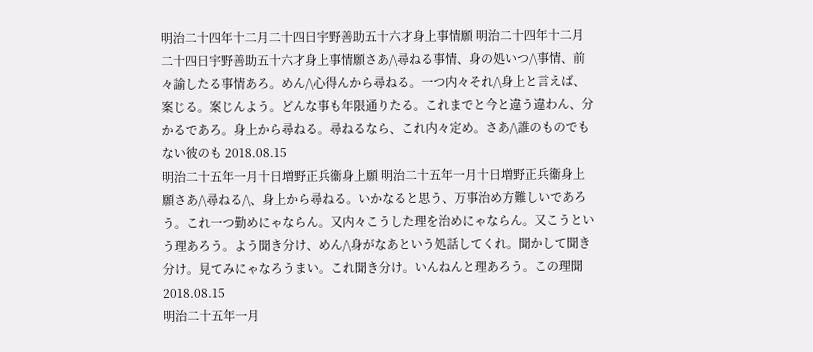明治二十四年十二月二十四日宇野善助五十六才身上事情願 明治二十四年十二月二十四日宇野善助五十六才身上事情願さあ/\尋ねる事情、身の処いつ/\事情、前々諭したる事情あろ。めん/\心得んから尋ねる。一つ内々それ/\身上と言えば、案じる。案じんよう。どんな事も年限通りたる。これまでと今と違う違わん、分かるであろ。身上から尋ねる。尋ねるなら、これ内々定め。さあ/\誰のものでもない彼のも 2018.08.15
明治二十五年一月十日増野正兵衞身上願 明治二十五年一月十日増野正兵衞身上願さあ/\尋ねる/\、身上から尋ねる。いかなると思う、万事治め方難しいであろう。これ一つ勤めにゃならん。又内々こうした理を治めにゃならん。又こうという理あろう。よう聞き分け、めん/\身がなあという処話してくれ。聞かして聞き分け。見てみにゃなろうまい。これ聞き分け。いんねんと理あろう。この理聞 2018.08.15
明治二十五年一月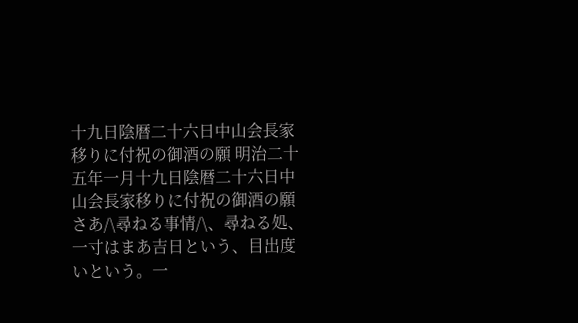十九日陰暦二十六日中山会長家移りに付祝の御酒の願 明治二十五年一月十九日陰暦二十六日中山会長家移りに付祝の御酒の願さあ/\尋ねる事情/\、尋ねる処、一寸はまあ吉日という、目出度いという。一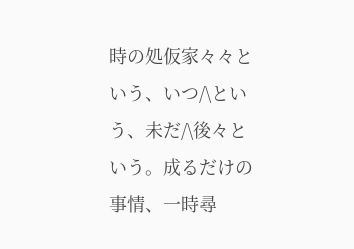時の処仮家々々という、いつ/\という、未だ/\後々という。成るだけの事情、一時尋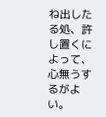ね出したる処、許し置くによって、心無うするがよい。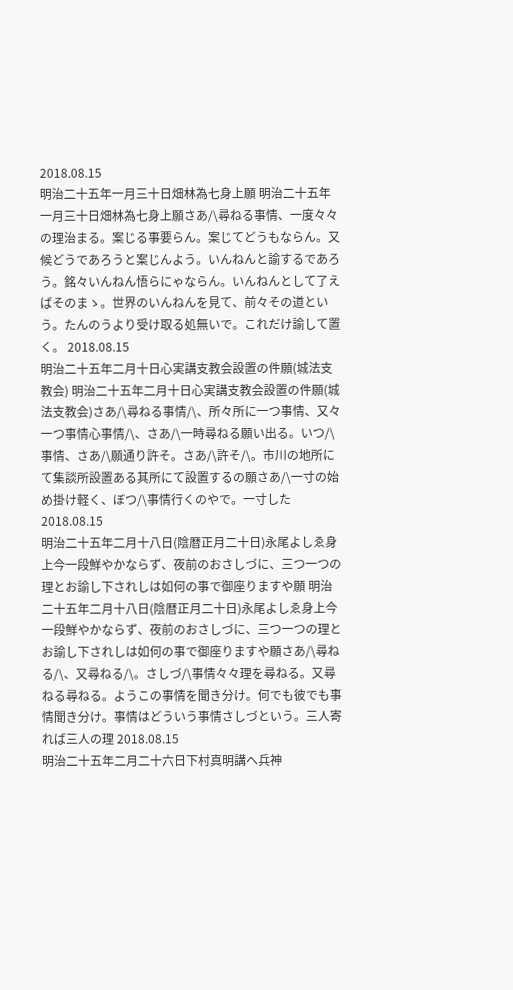2018.08.15
明治二十五年一月三十日畑林為七身上願 明治二十五年一月三十日畑林為七身上願さあ/\尋ねる事情、一度々々の理治まる。案じる事要らん。案じてどうもならん。又候どうであろうと案じんよう。いんねんと諭するであろう。銘々いんねん悟らにゃならん。いんねんとして了えばそのまゝ。世界のいんねんを見て、前々その道という。たんのうより受け取る処無いで。これだけ諭して置く。 2018.08.15
明治二十五年二月十日心実講支教会設置の件願(城法支教会) 明治二十五年二月十日心実講支教会設置の件願(城法支教会)さあ/\尋ねる事情/\、所々所に一つ事情、又々一つ事情心事情/\、さあ/\一時尋ねる願い出る。いつ/\事情、さあ/\願通り許そ。さあ/\許そ/\。市川の地所にて集談所設置ある其所にて設置するの願さあ/\一寸の始め掛け軽く、ぼつ/\事情行くのやで。一寸した 2018.08.15
明治二十五年二月十八日(陰暦正月二十日)永尾よしゑ身上今一段鮮やかならず、夜前のおさしづに、三つ一つの理とお諭し下されしは如何の事で御座りますや願 明治二十五年二月十八日(陰暦正月二十日)永尾よしゑ身上今一段鮮やかならず、夜前のおさしづに、三つ一つの理とお諭し下されしは如何の事で御座りますや願さあ/\尋ねる/\、又尋ねる/\。さしづ/\事情々々理を尋ねる。又尋ねる尋ねる。ようこの事情を聞き分け。何でも彼でも事情聞き分け。事情はどういう事情さしづという。三人寄れば三人の理 2018.08.15
明治二十五年二月二十六日下村真明講へ兵神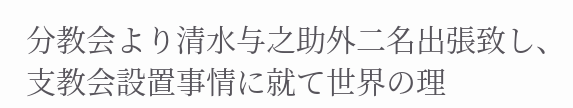分教会より清水与之助外二名出張致し、支教会設置事情に就て世界の理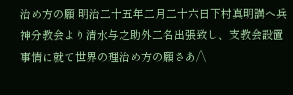治め方の願 明治二十五年二月二十六日下村真明講へ兵神分教会より清水与之助外二名出張致し、支教会設置事情に就て世界の理治め方の願さあ/\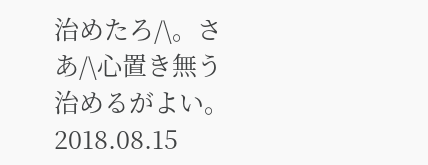治めたろ/\。さあ/\心置き無う治めるがよい。 2018.08.15